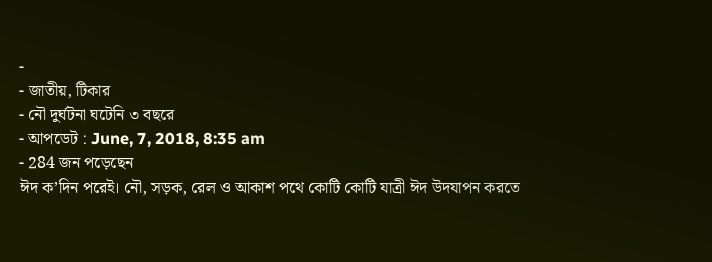-
- জাতীয়, টিকার
- নৌ দুর্ঘটনা ঘটেনি ৩ বছরে
- আপডেট : June, 7, 2018, 8:35 am
- 284 জন পড়েছেন
ঈদ ক’দিন পরেই। নৌ, সড়ক, রেল ও আকাশ পথে কোটি কোটি যাত্রী ঈদ উদযাপন করতে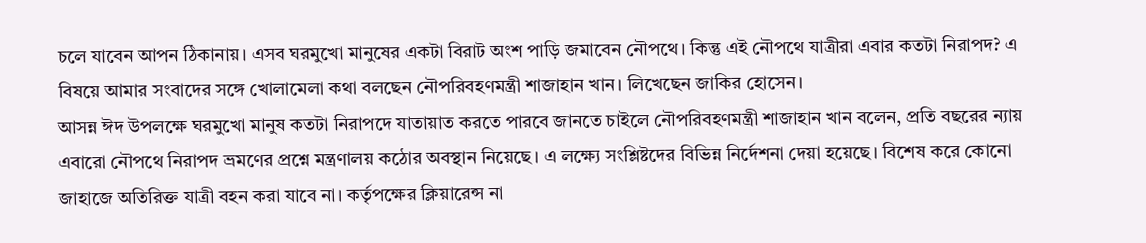চলে যাবেন আপন ঠিকানায়। এসব ঘরমুখো মানুষের একটা বিরাট অংশ পাড়ি জমাবেন নৌপথে। কিন্তু এই নৌপথে যাত্রীরা এবার কতটা নিরাপদ? এ বিষয়ে আমার সংবাদের সঙ্গে খোলামেলা কথা বলছেন নৌপরিবহণমন্ত্রী শাজাহান খান। লিখেছেন জাকির হোসেন।
আসন্ন ঈদ উপলক্ষে ঘরমুখো মানুষ কতটা নিরাপদে যাতায়াত করতে পারবে জানতে চাইলে নৌপরিবহণমন্ত্রী শাজাহান খান বলেন, প্রতি বছরের ন্যায় এবারো নৌপথে নিরাপদ ভ্রমণের প্রশ্নে মন্ত্রণালয় কঠোর অবস্থান নিয়েছে। এ লক্ষ্যে সংশ্লিষ্টদের বিভিন্ন নির্দেশনা দেয়া হয়েছে। বিশেষ করে কোনো জাহাজে অতিরিক্ত যাত্রী বহন করা যাবে না। কর্তৃপক্ষের ক্লিয়ারেন্স না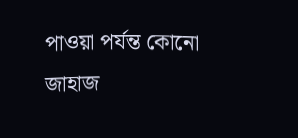পাওয়া পর্যন্ত কোনো জাহাজ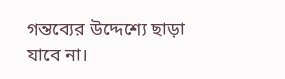গন্তব্যের উদ্দেশ্যে ছাড়া যাবে না।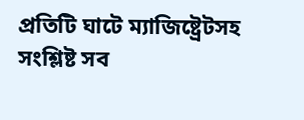প্রতিটি ঘাটে ম্যাজিষ্ট্রেটসহ সংশ্লিষ্ট সব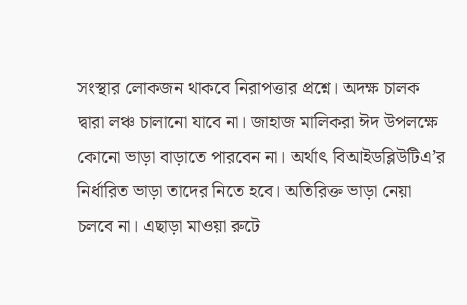সংস্থার লোকজন থাকবে নিরাপত্তার প্রশ্নে। অদক্ষ চালক দ্বারা লঞ্চ চালানো যাবে না। জাহাজ মালিকরা ঈদ উপলক্ষে কোনো ভাড়া বাড়াতে পারবেন না। অর্থাৎ বিআইডব্লিউটিএ’র নির্ধারিত ভাড়া তাদের নিতে হবে। অতিরিক্ত ভাড়া নেয়া চলবে না। এছাড়া মাওয়া রুটে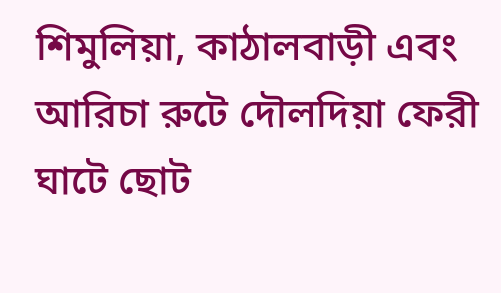শিমুলিয়া, কাঠালবাড়ী এবং আরিচা রুটে দৌলদিয়া ফেরী ঘাটে ছোট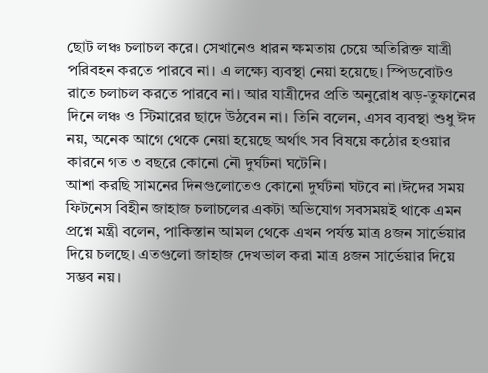ছোট লঞ্চ চলাচল করে। সেখানেও ধারন ক্ষমতায় চেয়ে অতিরিক্ত যাত্রী পরিবহন করতে পারবে না। এ লক্ষ্যে ব্যবস্থা নেয়া হয়েছে। স্পিডবোটও রাতে চলাচল করতে পারবে না। আর যাত্রীদের প্রতি অনুরোধ ঝড়-তুফানের দিনে লঞ্চ ও স্টিমারের ছাদে উঠবেন না। তিনি বলেন, এসব ব্যবস্থা শুধু ঈদ নয়, অনেক আগে থেকে নেয়া হয়েছে অর্থাৎ সব বিষয়ে কঠোর হওয়ার কারনে গত ৩ বছরে কোনো নৌ দুর্ঘটনা ঘটেনি।
আশা করছি সামনের দিনগুলোতেও কোনো দুর্ঘটনা ঘটবে না।ঈদের সময় ফিটনেস বিহীন জাহাজ চলাচলের একটা অভিযোগ সবসময়ই থাকে এমন প্রশ্নে মন্ত্রী বলেন, পাকিস্তান আমল থেকে এখন পর্যন্ত মাত্র ৪জন সার্ভেয়ার দিয়ে চলছে। এতগুলো জাহাজ দেখভাল করা মাত্র ৪জন সার্ভেয়ার দিয়ে সম্ভব নয়।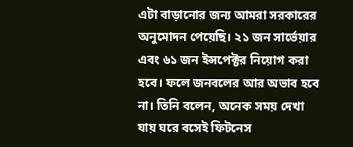এটা বাড়ানোর জন্য আমরা সরকারের অনুমোদন পেয়েছি। ২১ জন সার্ভেয়ার এবং ৬১ জন ইন্সপেক্টর নিয়োগ করা হবে। ফলে জনবলের আর অভাব হবে না। তিনি বলেন, অনেক সময় দেখা যায় ঘরে বসেই ফিটনেস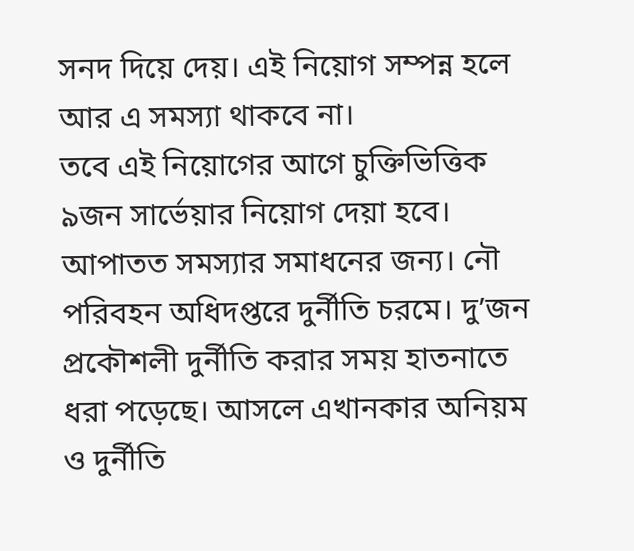সনদ দিয়ে দেয়। এই নিয়োগ সম্পন্ন হলে আর এ সমস্যা থাকবে না।
তবে এই নিয়োগের আগে চুক্তিভিত্তিক ৯জন সার্ভেয়ার নিয়োগ দেয়া হবে। আপাতত সমস্যার সমাধনের জন্য। নৌ পরিবহন অধিদপ্তরে দুর্নীতি চরমে। দু’জন প্রকৌশলী দুর্নীতি করার সময় হাতনাতে ধরা পড়েছে। আসলে এখানকার অনিয়ম ও দুর্নীতি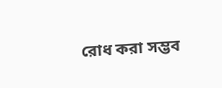রোধ করা সম্ভব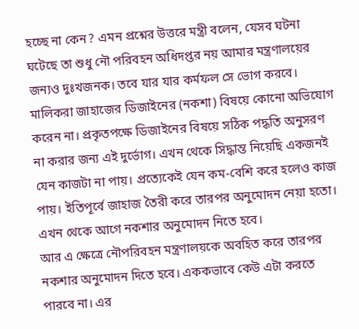হচ্ছে না কেন? এমন প্রশ্নের উত্তরে মন্ত্রী বলেন, যেসব ঘটনা ঘটেছে তা শুধু নৌ পরিবহন অধিদপ্তর নয় আমার মন্ত্রণালয়ের জন্যও দুঃখজনক। তবে যার যার কর্মফল সে ভোগ করবে। মালিকরা জাহাজের ডিজাইনের (নকশা) বিষয়ে কোনো অভিযোগ করেন না। প্রকৃতপক্ষে ডিজাইনের বিষয়ে সঠিক পদ্ধতি অনুসরণ না করার জন্য এই দুর্ভোগ। এখন থেকে সিদ্ধান্ত নিয়েছি একজনই যেন কাজটা না পায়। প্রত্যেকেই যেন কম-বেশি করে হলেও কাজ পায়। ইতিপূর্বে জাহাজ তৈরী করে তারপর অনুমোদন নেয়া হতো। এখন থেকে আগে নকশার অনুমোদন নিতে হবে।
আর এ ক্ষেত্রে নৌপরিবহন মন্ত্রণালয়কে অবহিত করে তারপর নকশার অনুমোদন দিতে হবে। এককভাবে কেউ এটা করতে পারবে না। এর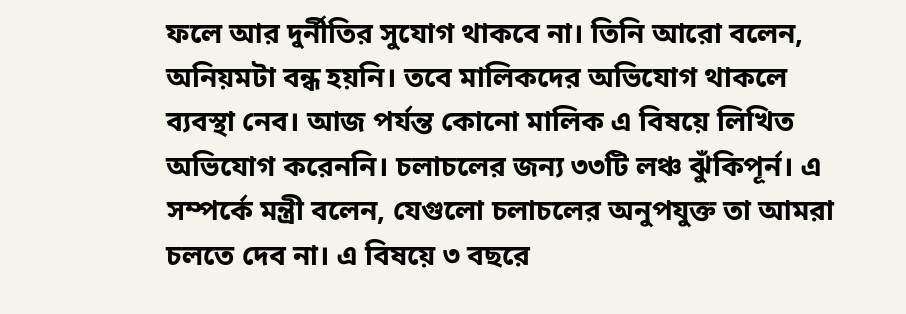ফলে আর দুর্নীতির সুযোগ থাকবে না। তিনি আরো বলেন, অনিয়মটা বন্ধ হয়নি। তবে মালিকদের অভিযোগ থাকলে ব্যবস্থা নেব। আজ পর্যন্ত কোনো মালিক এ বিষয়ে লিখিত অভিযোগ করেননি। চলাচলের জন্য ৩৩টি লঞ্চ ঝুঁকিপূর্ন। এ সম্পর্কে মন্ত্রী বলেন, যেগুলো চলাচলের অনুপযুক্ত তা আমরা চলতে দেব না। এ বিষয়ে ৩ বছরে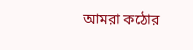আমরা কঠোর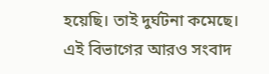হয়েছি। তাই দুর্ঘটনা কমেছে।
এই বিভাগের আরও সংবাদ